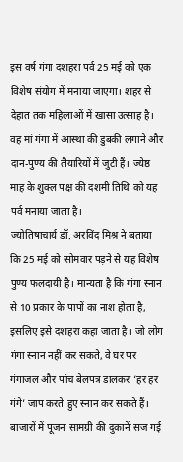इस वर्ष गंगा दशहरा पर्व 25 मई को एक विशेष संयोग में मनाया जाएगा। शहर से देहात तक महिलाओं में खासा उत्साह है। वह मां गंगा में आस्था की डुबकी लगाने और दान-पुण्य की तैयारियों में जुटी हैं। ज्येष्ठ माह के शुक्ल पक्ष की दशमी तिथि को यह पर्व मनाया जाता है।
ज्योतिषाचार्य डॉ. अरविंद मिश्र ने बताया कि 25 मई को सोमवार पड़ने से यह विशेष पुण्य फलदायी है। मान्यता है कि गंगा स्नान से 10 प्रकार के पापों का नाश होता है, इसलिए इसे दशहरा कहा जाता है। जो लोग गंगा स्नान नहीं कर सकते, वे घर पर गंगाजल और पांच बेलपत्र डालकर ‘हर हर गंगे’ जाप करते हुए स्नान कर सकते हैं।
बाजारों में पूजन सामग्री की दुकानें सज गई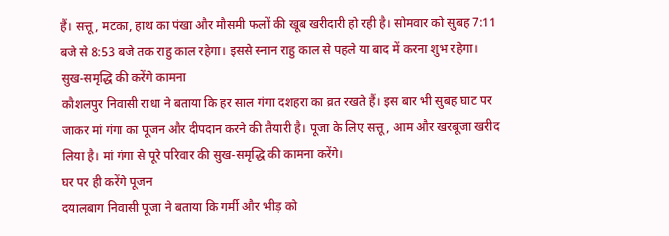हैं। सत्तू, मटका, हाथ का पंखा और मौसमी फलों की खूब खरीदारी हो रही है। सोमवार को सुबह 7:11 बजे से 8:53 बजे तक राहु काल रहेगा। इससे स्नान राहु काल से पहले या बाद में करना शुभ रहेगा।
सुख-समृद्धि की करेंगे कामना
कौशलपुर निवासी राधा ने बताया कि हर साल गंगा दशहरा का व्रत रखते हैं। इस बार भी सुबह घाट पर जाकर मां गंगा का पूजन और दीपदान करने की तैयारी है। पूजा के लिए सत्तू, आम और खरबूजा खरीद लिया है। मां गंगा से पूरे परिवार की सुख-समृद्धि की कामना करेंगे।
घर पर ही करेंगे पूजन
दयालबाग निवासी पूजा ने बताया कि गर्मी और भीड़ को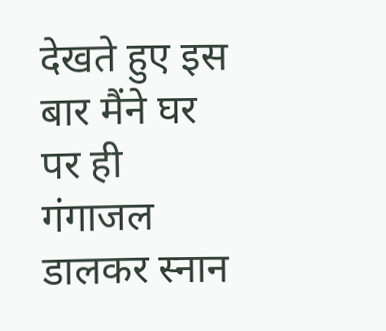देखते हुए इस बार मैंने घर पर ही गंगाजल डालकर स्नान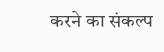करने का संकल्प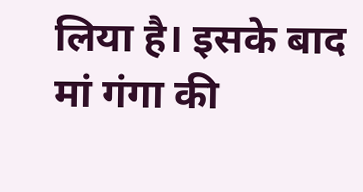लिया है। इसके बाद मां गंगा की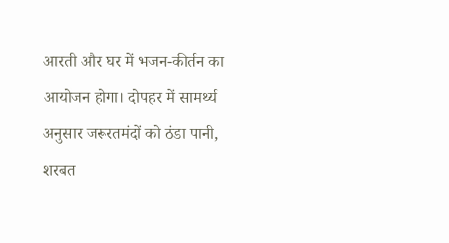आरती और घर में भजन-कीर्तन का आयोजन होगा। दोपहर में सामर्थ्य अनुसार जरूरतमंदों को ठंडा पानी, शरबत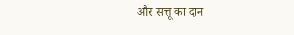और सत्तू का दान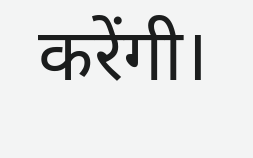करेंगी।